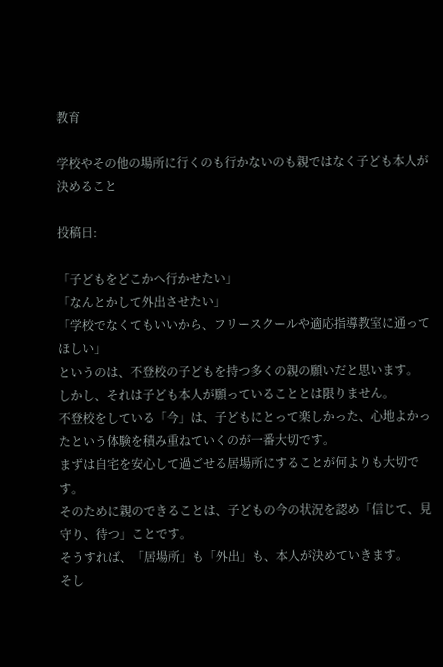教育

学校やその他の場所に行くのも行かないのも親ではなく子ども本人が決めること

投稿日:

「子どもをどこかへ行かせたい」
「なんとかして外出させたい」
「学校でなくてもいいから、フリースクールや適応指導教室に通ってほしい」
というのは、不登校の子どもを持つ多くの親の願いだと思います。
しかし、それは子ども本人が願っていることとは限りません。
不登校をしている「今」は、子どもにとって楽しかった、心地よかったという体験を積み重ねていくのが一番大切です。
まずは自宅を安心して過ごせる居場所にすることが何よりも大切です。
そのために親のできることは、子どもの今の状況を認め「信じて、見守り、待つ」ことです。
そうすれば、「居場所」も「外出」も、本人が決めていきます。
そし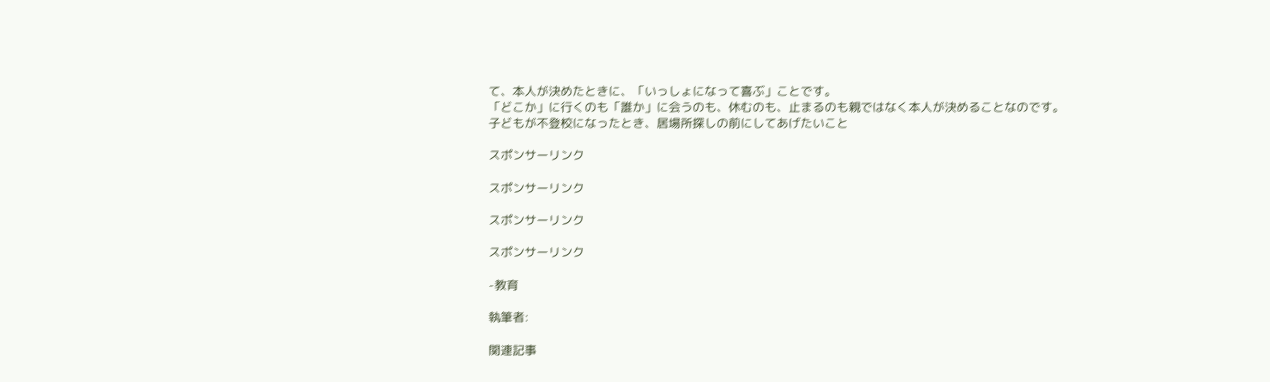て、本人が決めたときに、「いっしょになって喜ぶ」ことです。
「どこか」に行くのも「誰か」に会うのも、休むのも、止まるのも親ではなく本人が決めることなのです。
子どもが不登校になったとき、居場所探しの前にしてあげたいこと

スポンサーリンク

スポンサーリンク

スポンサーリンク

スポンサーリンク

-教育

執筆者:

関連記事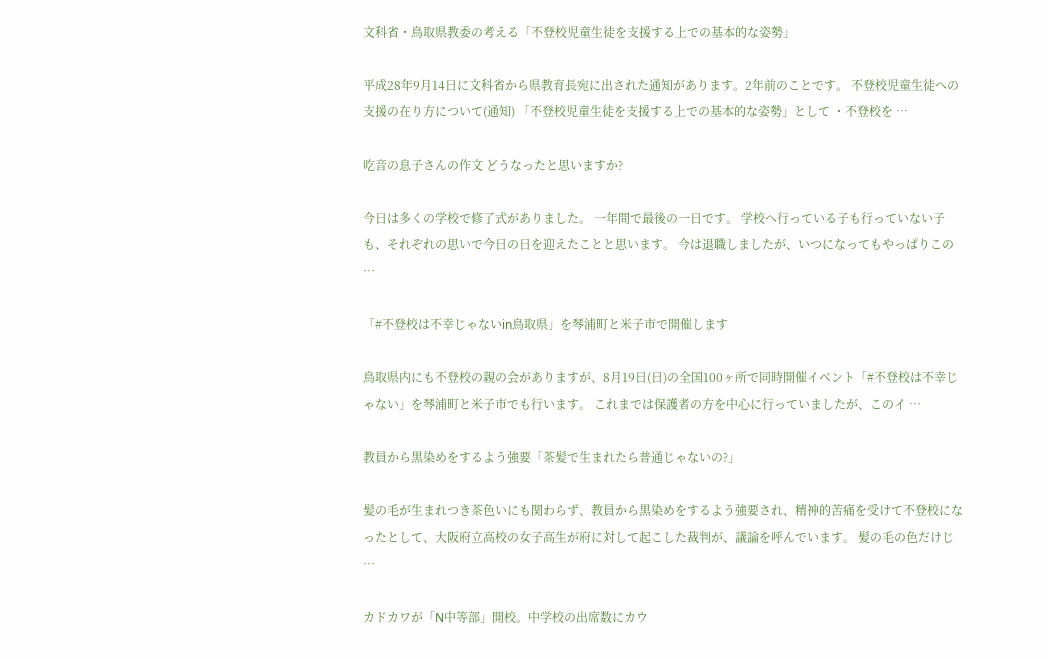文科省・鳥取県教委の考える「不登校児童生徒を支援する上での基本的な姿勢」

平成28年9月14日に文科省から県教育長宛に出された通知があります。2年前のことです。 不登校児童生徒への支援の在り方について(通知) 「不登校児童生徒を支援する上での基本的な姿勢」として ・不登校を …

吃音の息子さんの作文 どうなったと思いますか?

今日は多くの学校で修了式がありました。 一年間で最後の一日です。 学校へ行っている子も行っていない子も、それぞれの思いで今日の日を迎えたことと思います。 今は退職しましたが、いつになってもやっぱりこの …

「#不登校は不幸じゃないin鳥取県」を琴浦町と米子市で開催します

鳥取県内にも不登校の親の会がありますが、8月19日(日)の全国100ヶ所で同時開催イベント「#不登校は不幸じゃない」を琴浦町と米子市でも行います。 これまでは保護者の方を中心に行っていましたが、このイ …

教員から黒染めをするよう強要「茶髪で生まれたら普通じゃないの?」

髪の毛が生まれつき茶色いにも関わらず、教員から黒染めをするよう強要され、精神的苦痛を受けて不登校になったとして、大阪府立高校の女子高生が府に対して起こした裁判が、議論を呼んでいます。 髪の毛の色だけじ …

カドカワが「N中等部」開校。中学校の出席数にカウ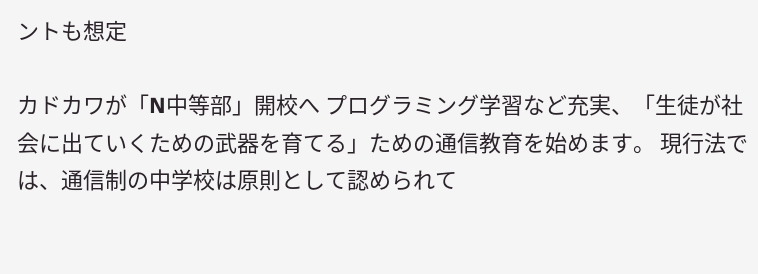ントも想定

カドカワが「N中等部」開校へ プログラミング学習など充実、「生徒が社会に出ていくための武器を育てる」ための通信教育を始めます。 現行法では、通信制の中学校は原則として認められて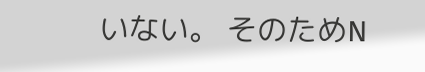いない。 そのためN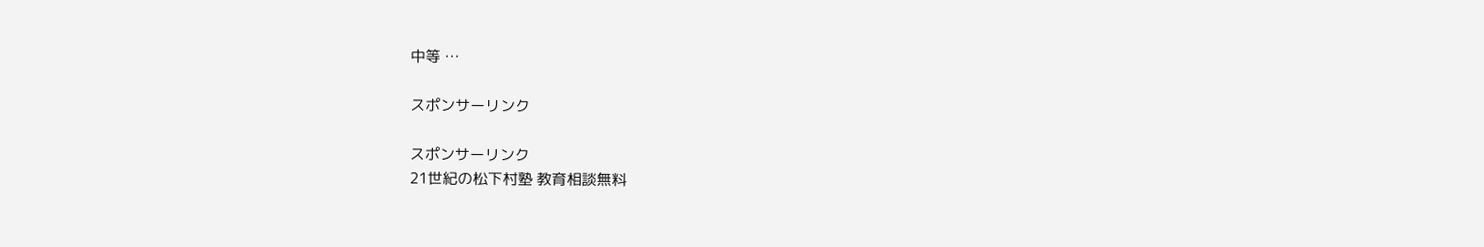中等 …

スポンサーリンク

スポンサーリンク
21世紀の松下村塾 教育相談無料